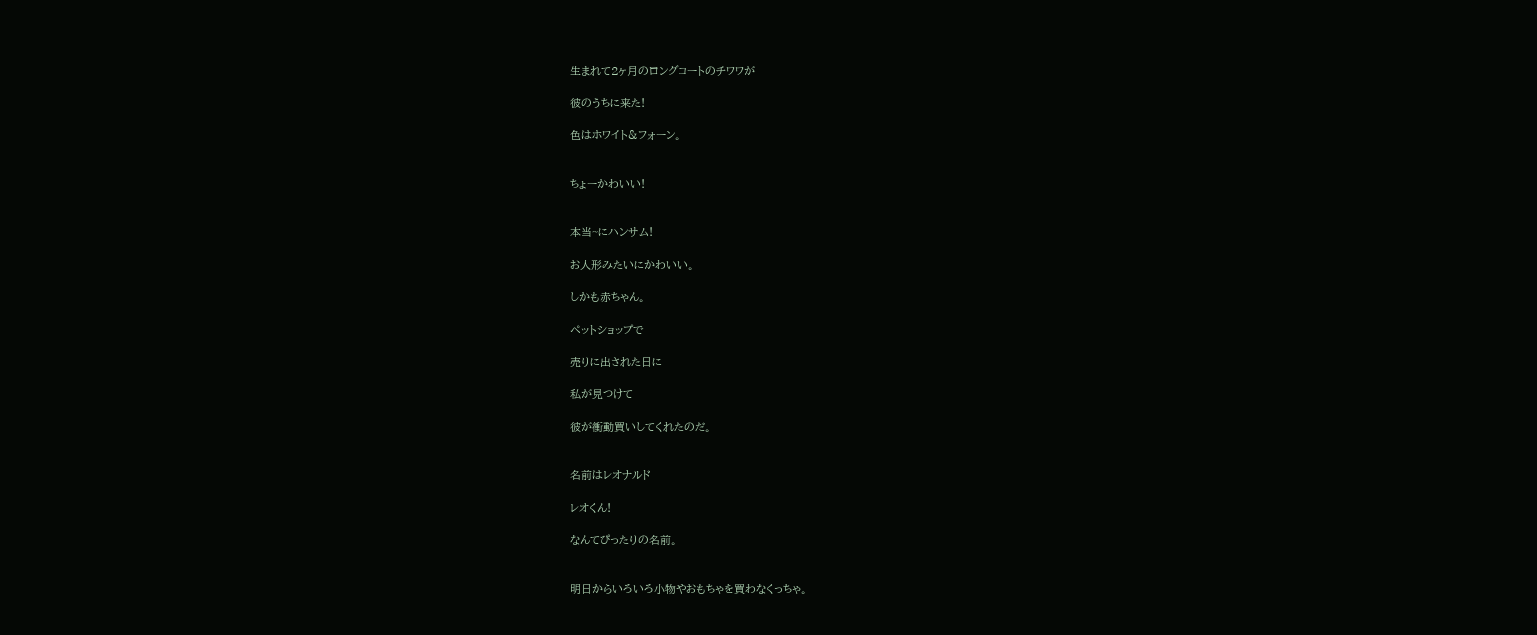生まれて2ヶ月のロングコートのチワワが

彼のうちに来た!

色はホワイト&フォーン。


ちょーかわいい!


本当~にハンサム!

お人形みたいにかわいい。

しかも赤ちゃん。

ペットショップで

売りに出された日に

私が見つけて

彼が衝動買いしてくれたのだ。


名前はレオナルド

レオくん!

なんてぴったりの名前。


明日からいろいろ小物やおもちゃを買わなくっちゃ。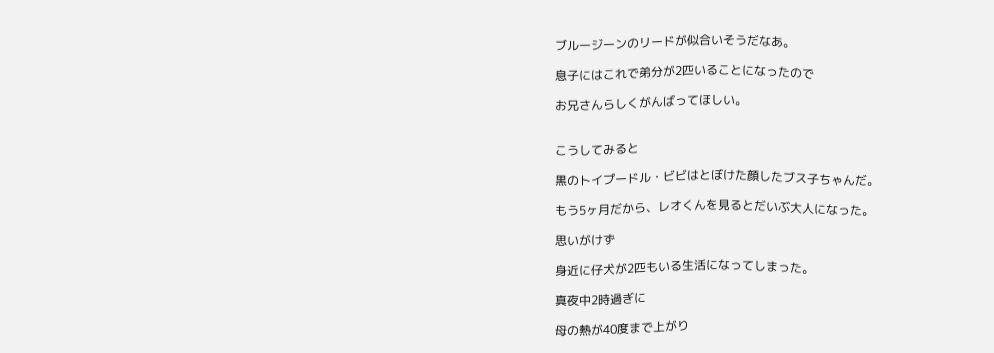ブルージーンのリードが似合いそうだなあ。

息子にはこれで弟分が2匹いることになったので

お兄さんらしくがんばってほしい。


こうしてみると

黒のトイプードル・ビビはとぼけた顔したブス子ちゃんだ。

もう5ヶ月だから、レオくんを見るとだいぶ大人になった。

思いがけず

身近に仔犬が2匹もいる生活になってしまった。

真夜中2時過ぎに

母の熱が40度まで上がり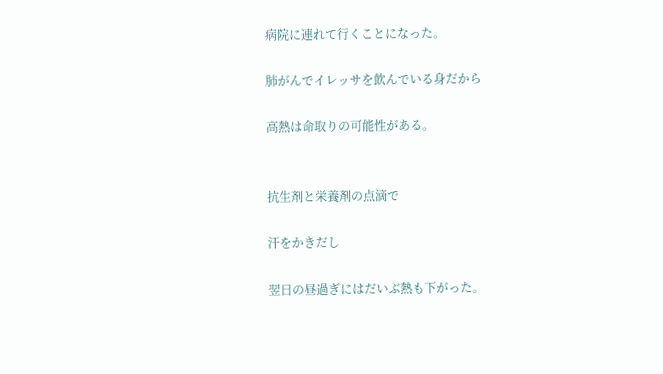病院に連れて行くことになった。

肺がんでイレッサを飲んでいる身だから

高熱は命取りの可能性がある。


抗生剤と栄養剤の点滴で

汗をかきだし

翌日の昼過ぎにはだいぶ熱も下がった。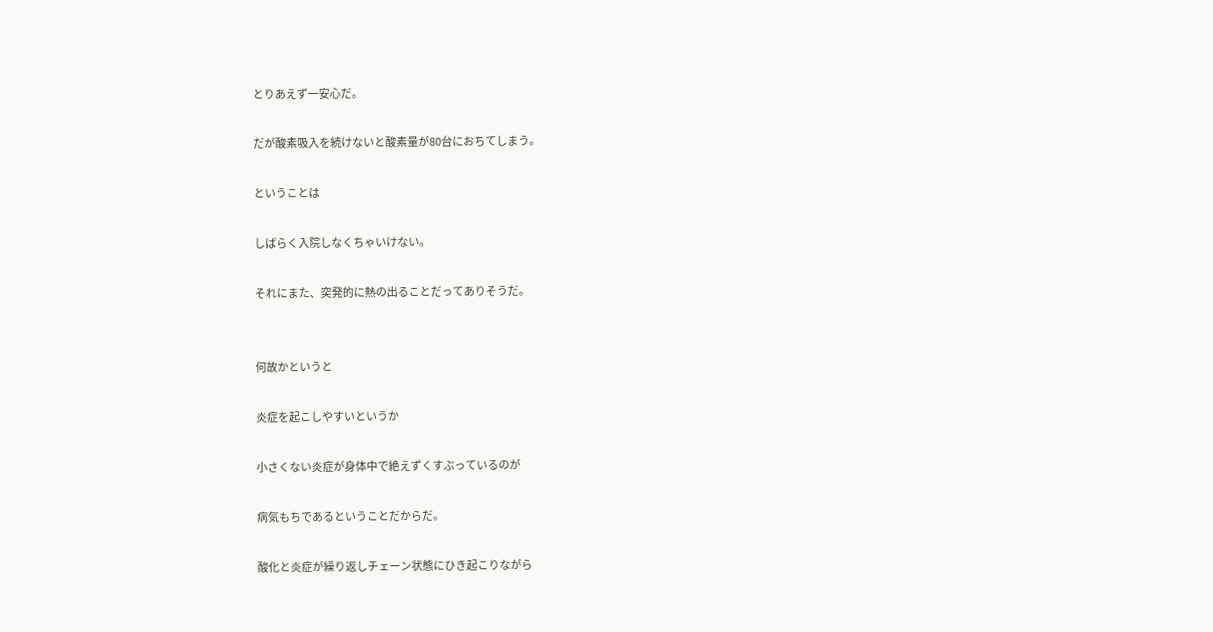とりあえず一安心だ。

だが酸素吸入を続けないと酸素量が80台におちてしまう。

ということは

しばらく入院しなくちゃいけない。

それにまた、突発的に熱の出ることだってありそうだ。


何故かというと

炎症を起こしやすいというか

小さくない炎症が身体中で絶えずくすぶっているのが

病気もちであるということだからだ。

酸化と炎症が繰り返しチェーン状態にひき起こりながら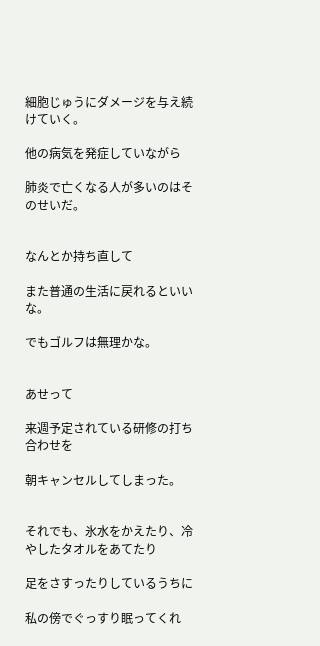細胞じゅうにダメージを与え続けていく。

他の病気を発症していながら

肺炎で亡くなる人が多いのはそのせいだ。


なんとか持ち直して

また普通の生活に戻れるといいな。

でもゴルフは無理かな。


あせって

来週予定されている研修の打ち合わせを

朝キャンセルしてしまった。


それでも、氷水をかえたり、冷やしたタオルをあてたり

足をさすったりしているうちに

私の傍でぐっすり眠ってくれ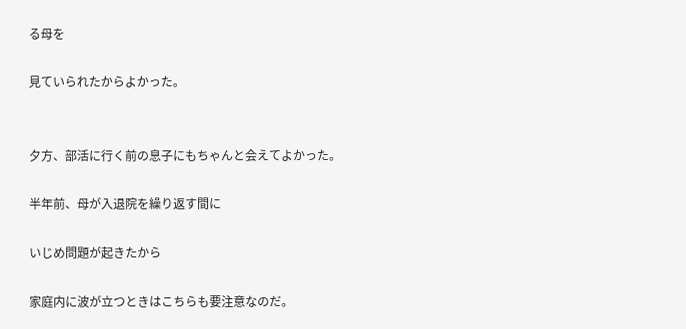る母を

見ていられたからよかった。


夕方、部活に行く前の息子にもちゃんと会えてよかった。

半年前、母が入退院を繰り返す間に

いじめ問題が起きたから

家庭内に波が立つときはこちらも要注意なのだ。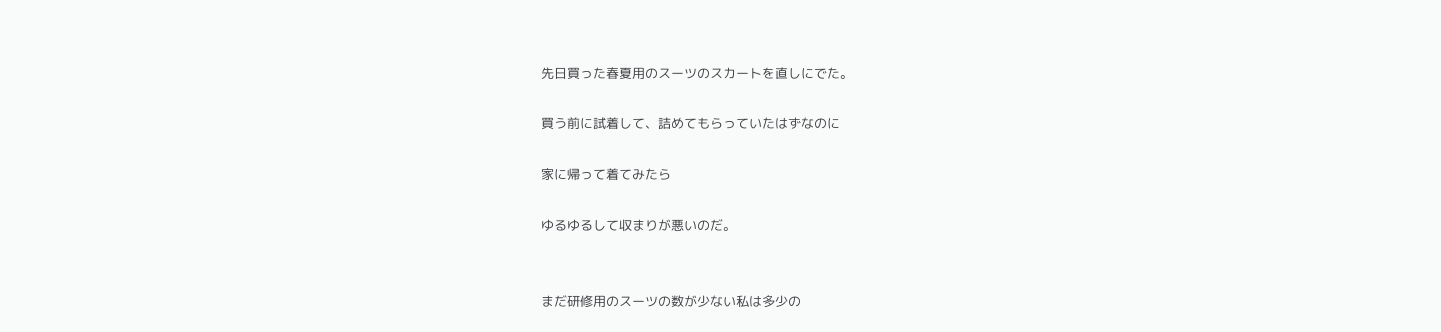先日買った春夏用のスーツのスカートを直しにでた。

買う前に試着して、詰めてもらっていたはずなのに

家に帰って着てみたら

ゆるゆるして収まりが悪いのだ。


まだ研修用のスーツの数が少ない私は多少の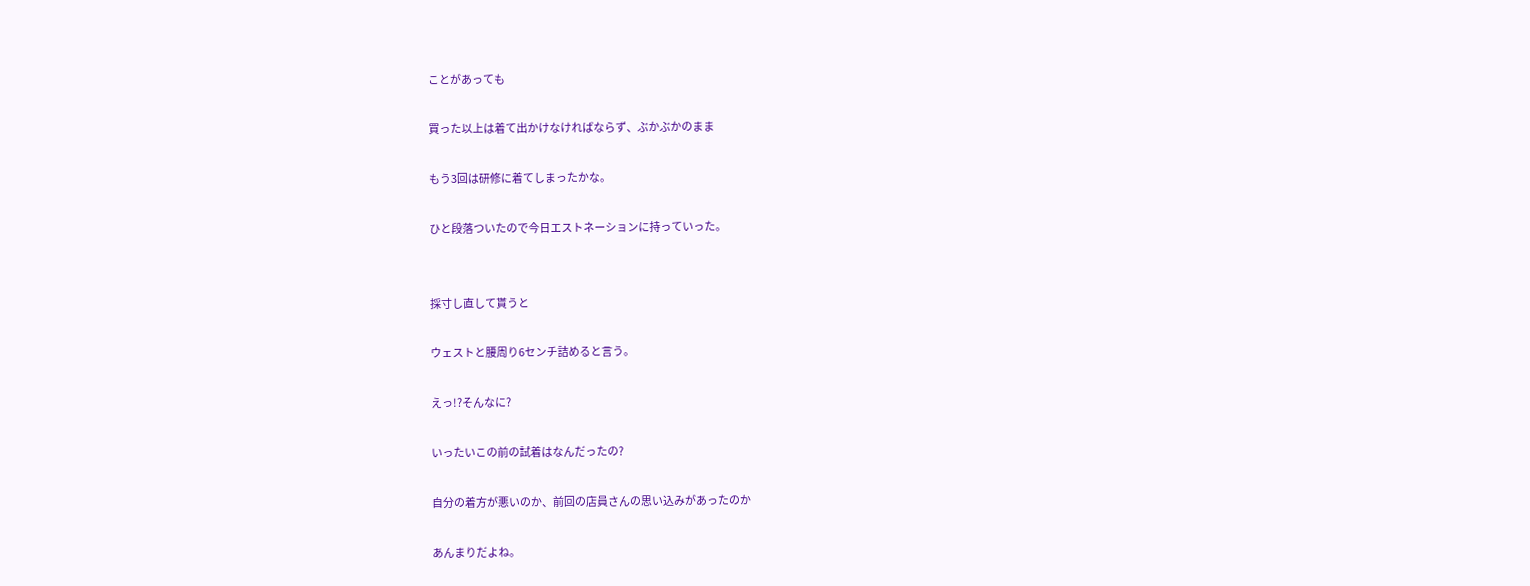ことがあっても

買った以上は着て出かけなければならず、ぶかぶかのまま

もう3回は研修に着てしまったかな。

ひと段落ついたので今日エストネーションに持っていった。


採寸し直して貰うと

ウェストと腰周り6センチ詰めると言う。

えっ!?そんなに?

いったいこの前の試着はなんだったの?

自分の着方が悪いのか、前回の店員さんの思い込みがあったのか

あんまりだよね。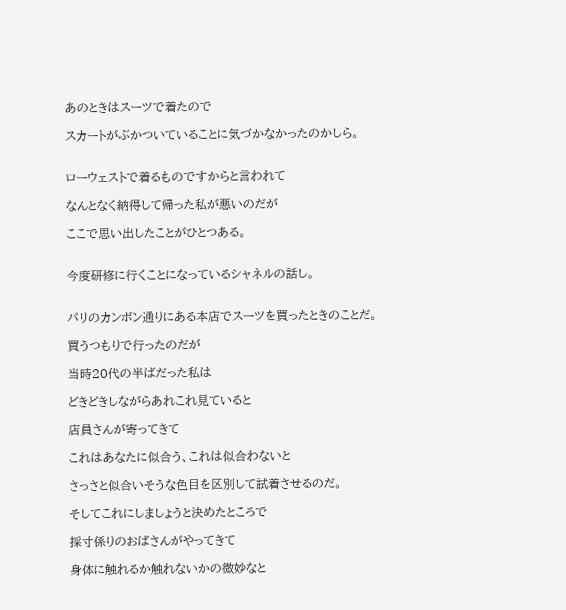あのときはスーツで着たので

スカートがぶかついていることに気づかなかったのかしら。


ローウェストで着るものですからと言われて

なんとなく納得して帰った私が悪いのだが

ここで思い出したことがひとつある。


今度研修に行くことになっているシャネルの話し。


パリのカンボン通りにある本店でスーツを買ったときのことだ。

買うつもりで行ったのだが

当時20代の半ばだった私は

どきどきしながらあれこれ見ていると

店員さんが寄ってきて

これはあなたに似合う、これは似合わないと

さっさと似合いそうな色目を区別して試着させるのだ。

そしてこれにしましょうと決めたところで

採寸係りのおばさんがやってきて

身体に触れるか触れないかの微妙なと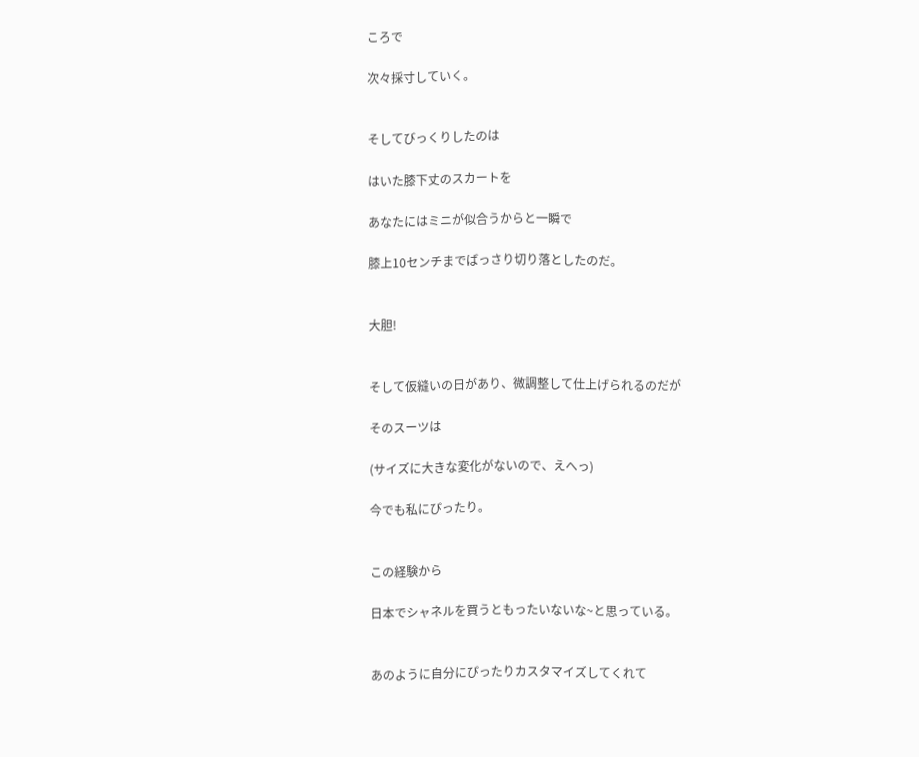ころで

次々採寸していく。


そしてびっくりしたのは

はいた膝下丈のスカートを

あなたにはミニが似合うからと一瞬で

膝上10センチまでばっさり切り落としたのだ。


大胆!


そして仮縫いの日があり、微調整して仕上げられるのだが

そのスーツは

(サイズに大きな変化がないので、えへっ)

今でも私にぴったり。


この経験から

日本でシャネルを買うともったいないな~と思っている。


あのように自分にぴったりカスタマイズしてくれて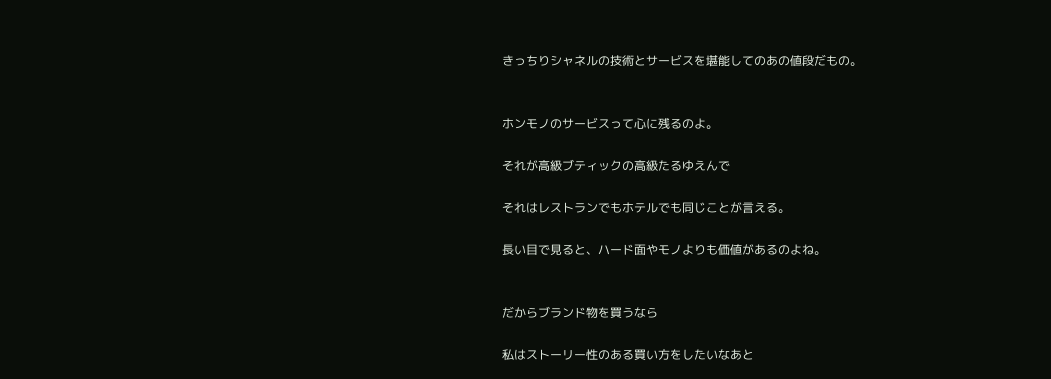きっちりシャネルの技術とサービスを堪能してのあの値段だもの。


ホンモノのサービスって心に残るのよ。

それが高級ブティックの高級たるゆえんで

それはレストランでもホテルでも同じことが言える。

長い目で見ると、ハード面やモノよりも価値があるのよね。


だからブランド物を買うなら

私はストーリー性のある買い方をしたいなあと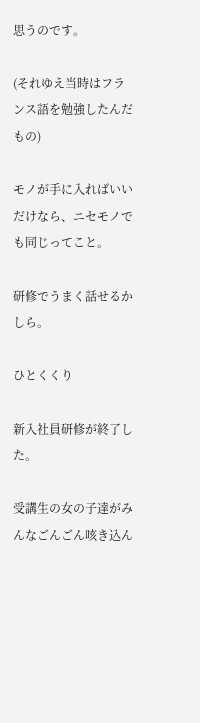思うのです。

(それゆえ当時はフランス語を勉強したんだもの)

モノが手に入ればいいだけなら、ニセモノでも同じってこと。

研修でうまく話せるかしら。

ひとくくり

新入社員研修が終了した。

受講生の女の子達がみんなごんごん咳き込ん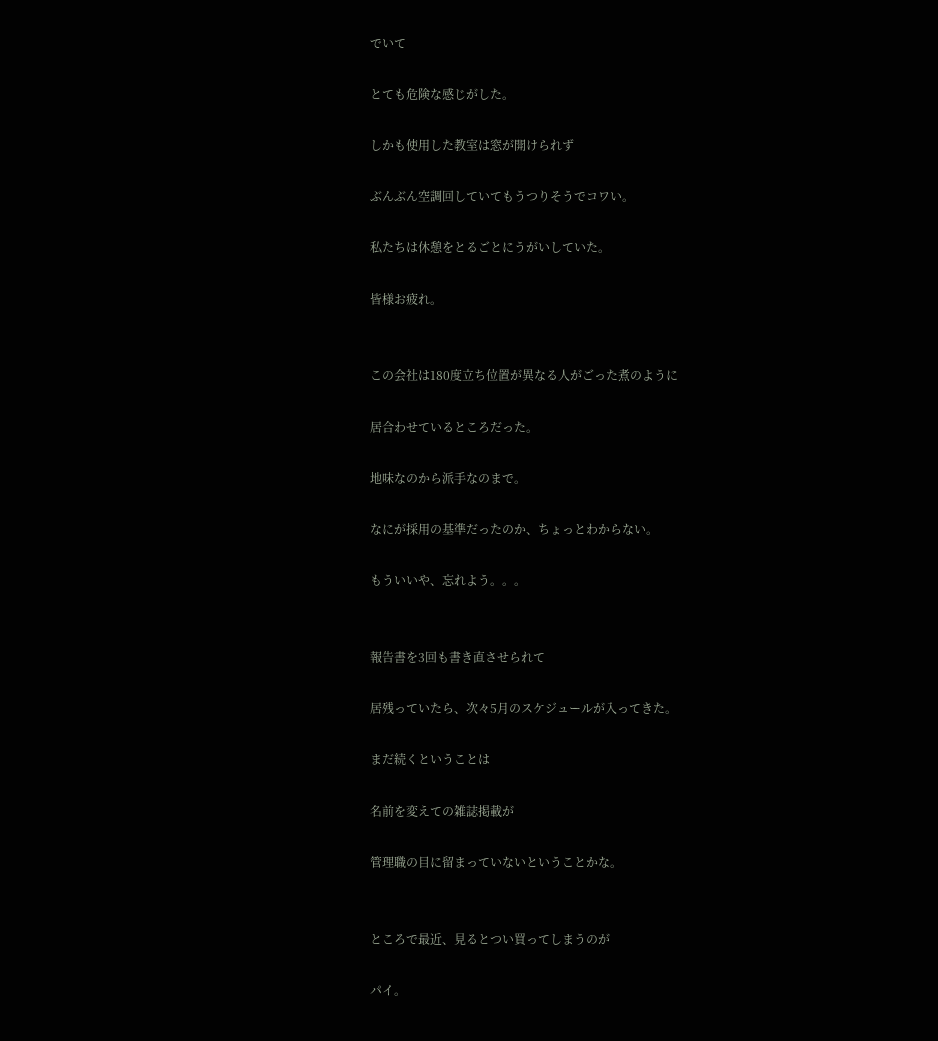でいて

とても危険な感じがした。

しかも使用した教室は窓が開けられず

ぶんぶん空調回していてもうつりそうでコワい。

私たちは休憩をとるごとにうがいしていた。

皆様お疲れ。


この会社は180度立ち位置が異なる人がごった煮のように

居合わせているところだった。

地味なのから派手なのまで。

なにが採用の基準だったのか、ちょっとわからない。

もういいや、忘れよう。。。


報告書を3回も書き直させられて

居残っていたら、次々5月のスケジュールが入ってきた。

まだ続くということは

名前を変えての雑誌掲載が

管理職の目に留まっていないということかな。


ところで最近、見るとつい買ってしまうのが

パイ。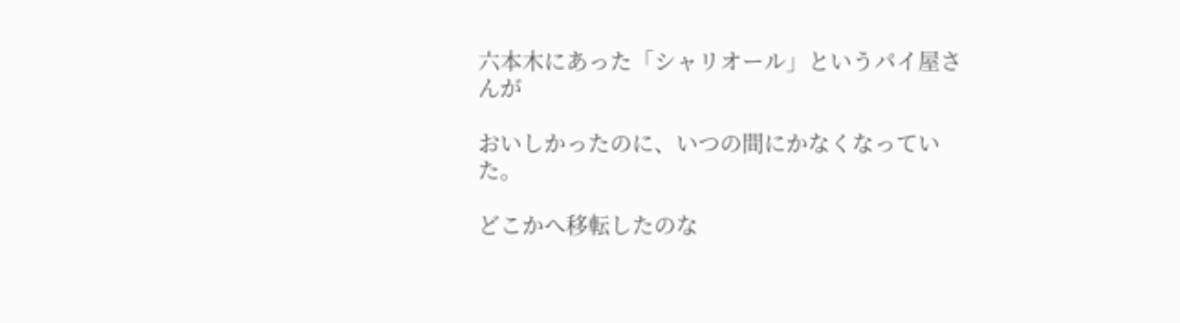六本木にあった「シャリオール」というパイ屋さんが

おいしかったのに、いつの間にかなくなっていた。

どこかへ移転したのな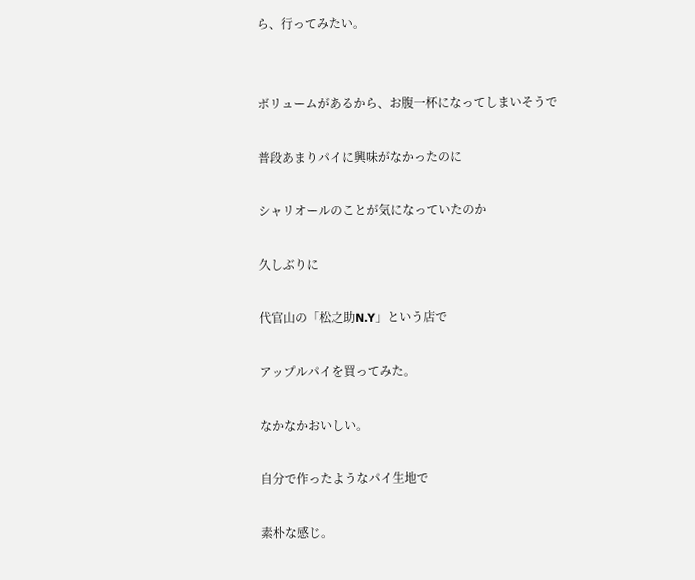ら、行ってみたい。


ボリュームがあるから、お腹一杯になってしまいそうで

普段あまりパイに興味がなかったのに

シャリオールのことが気になっていたのか

久しぶりに

代官山の「松之助N.Y」という店で

アップルパイを買ってみた。

なかなかおいしい。

自分で作ったようなパイ生地で

素朴な感じ。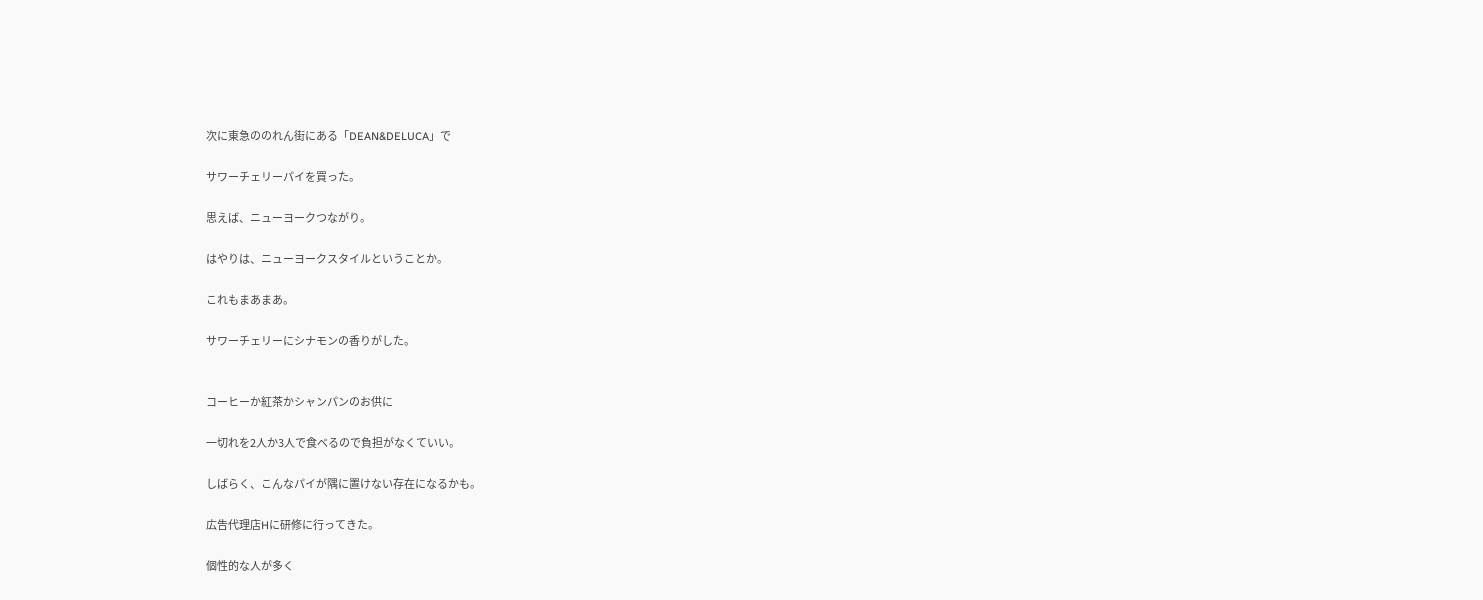次に東急ののれん街にある「DEAN&DELUCA」で

サワーチェリーパイを買った。

思えば、ニューヨークつながり。

はやりは、ニューヨークスタイルということか。

これもまあまあ。

サワーチェリーにシナモンの香りがした。


コーヒーか紅茶かシャンパンのお供に

一切れを2人か3人で食べるので負担がなくていい。

しばらく、こんなパイが隅に置けない存在になるかも。

広告代理店Hに研修に行ってきた。

個性的な人が多く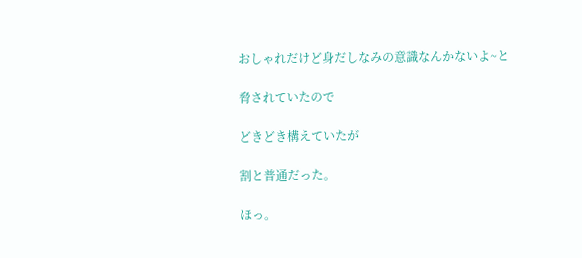おしゃれだけど身だしなみの意識なんかないよ~と

脅されていたので

どきどき構えていたが

割と普通だった。

ほっ。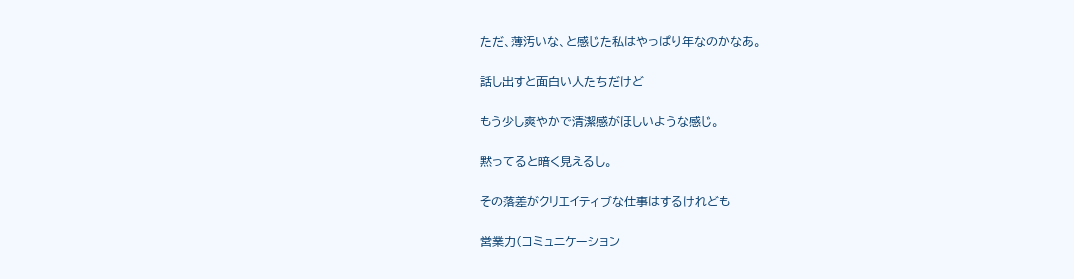ただ、薄汚いな、と感じた私はやっぱり年なのかなあ。

話し出すと面白い人たちだけど

もう少し爽やかで清潔感がほしいような感じ。

黙ってると暗く見えるし。

その落差がクリエイティブな仕事はするけれども

営業力(コミュニケーション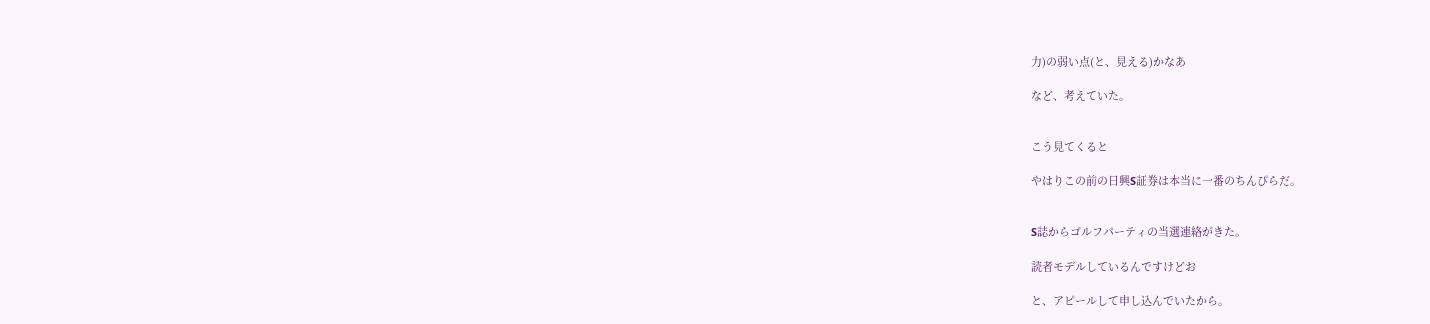力)の弱い点(と、見える)かなあ

など、考えていた。


こう見てくると

やはりこの前の日興S証券は本当に一番のちんぴらだ。


S誌からゴルフパーティの当選連絡がきた。

読者モデルしているんですけどお

と、アピールして申し込んでいたから。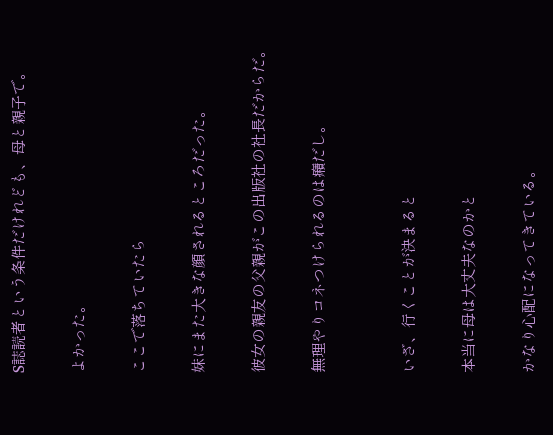S誌読者という条件だけれども、母と親子で。

よかった。

ここで落ちていたら

妹にまた大きな顔されるところだった。

彼女の親友の父親がこの出版社の社長だからだ。

無理やりコネつけられるのは癪だし。


いざ、行くことが決まると

本当に母は大丈夫なのかと

かなり心配になってきている。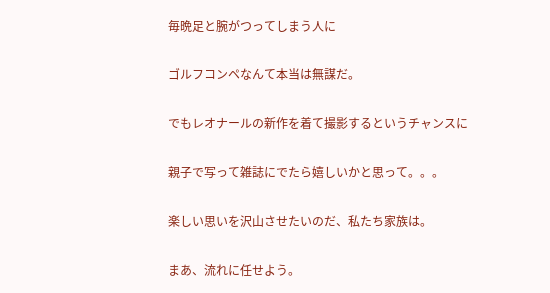毎晩足と腕がつってしまう人に

ゴルフコンペなんて本当は無謀だ。

でもレオナールの新作を着て撮影するというチャンスに

親子で写って雑誌にでたら嬉しいかと思って。。。

楽しい思いを沢山させたいのだ、私たち家族は。

まあ、流れに任せよう。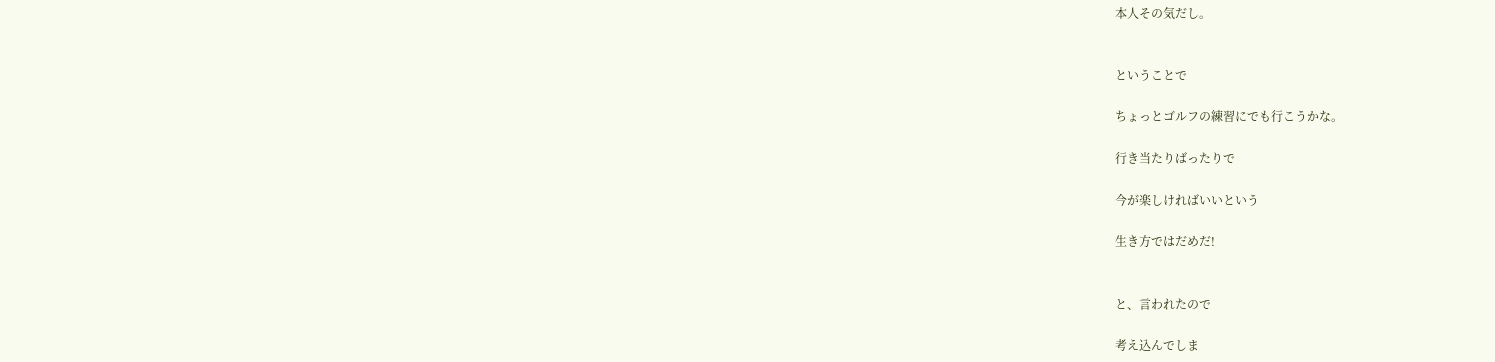本人その気だし。


ということで

ちょっとゴルフの練習にでも行こうかな。

行き当たりばったりで

今が楽しければいいという

生き方ではだめだ!


と、言われたので

考え込んでしま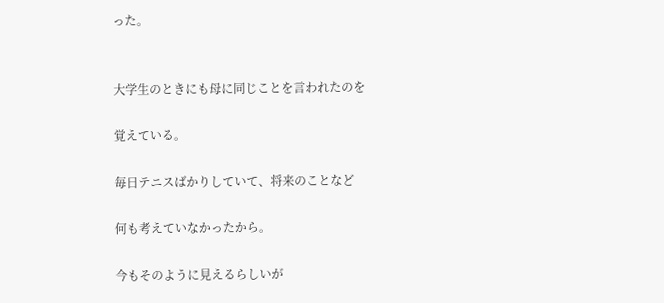った。


大学生のときにも母に同じことを言われたのを

覚えている。

毎日テニスばかりしていて、将来のことなど

何も考えていなかったから。

今もそのように見えるらしいが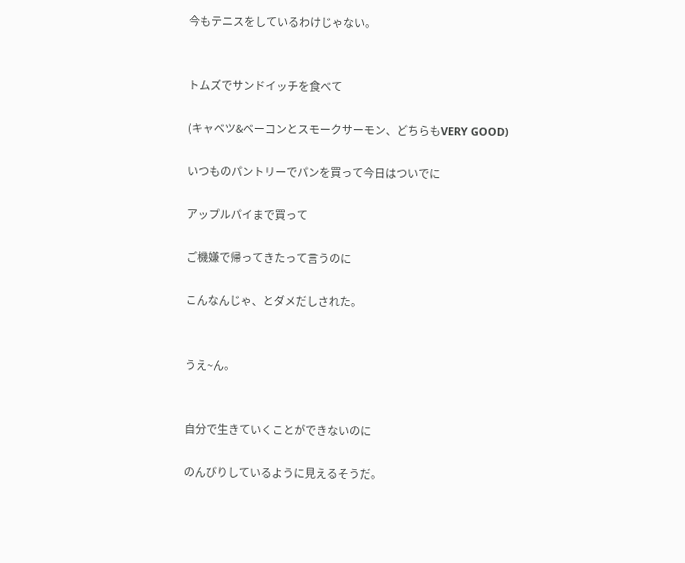今もテニスをしているわけじゃない。


トムズでサンドイッチを食べて

(キャベツ&ベーコンとスモークサーモン、どちらもVERY GOOD)

いつものパントリーでパンを買って今日はついでに

アップルパイまで買って

ご機嫌で帰ってきたって言うのに

こんなんじゃ、とダメだしされた。


うえ~ん。


自分で生きていくことができないのに

のんびりしているように見えるそうだ。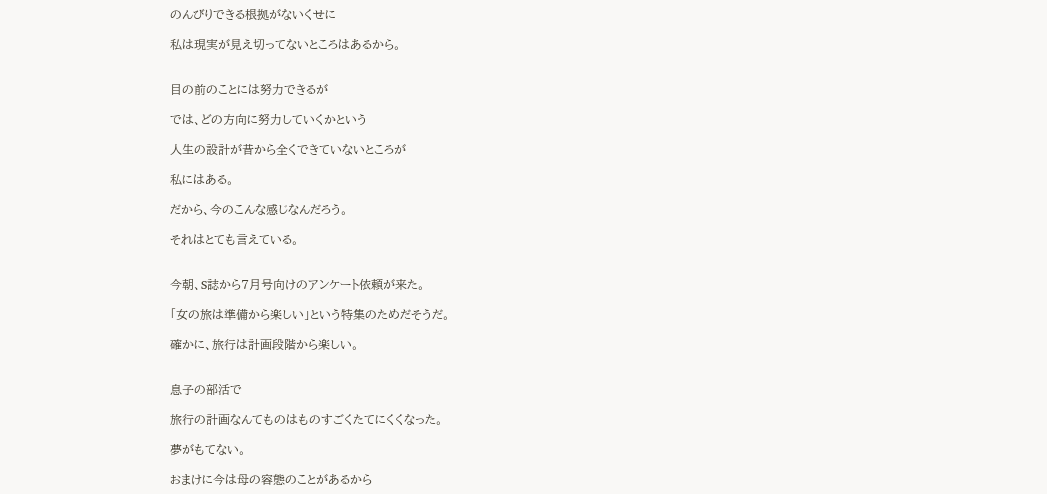のんびりできる根拠がないくせに

私は現実が見え切ってないところはあるから。


目の前のことには努力できるが

では、どの方向に努力していくかという

人生の設計が昔から全くできていないところが

私にはある。

だから、今のこんな感じなんだろう。

それはとても言えている。


今朝、S誌から7月号向けのアンケート依頼が来た。

「女の旅は準備から楽しい」という特集のためだそうだ。

確かに、旅行は計画段階から楽しい。


息子の部活で

旅行の計画なんてものはものすごくたてにくくなった。

夢がもてない。

おまけに今は母の容態のことがあるから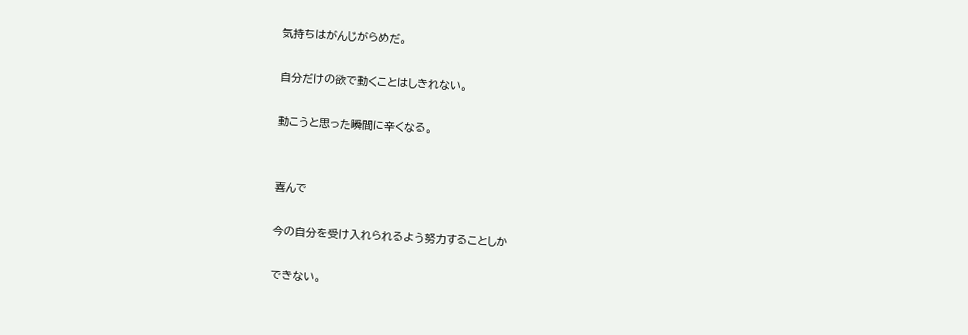気持ちはがんじがらめだ。

自分だけの欲で動くことはしきれない。

動こうと思った瞬間に辛くなる。


喜んで

今の自分を受け入れられるよう努力することしか

できない。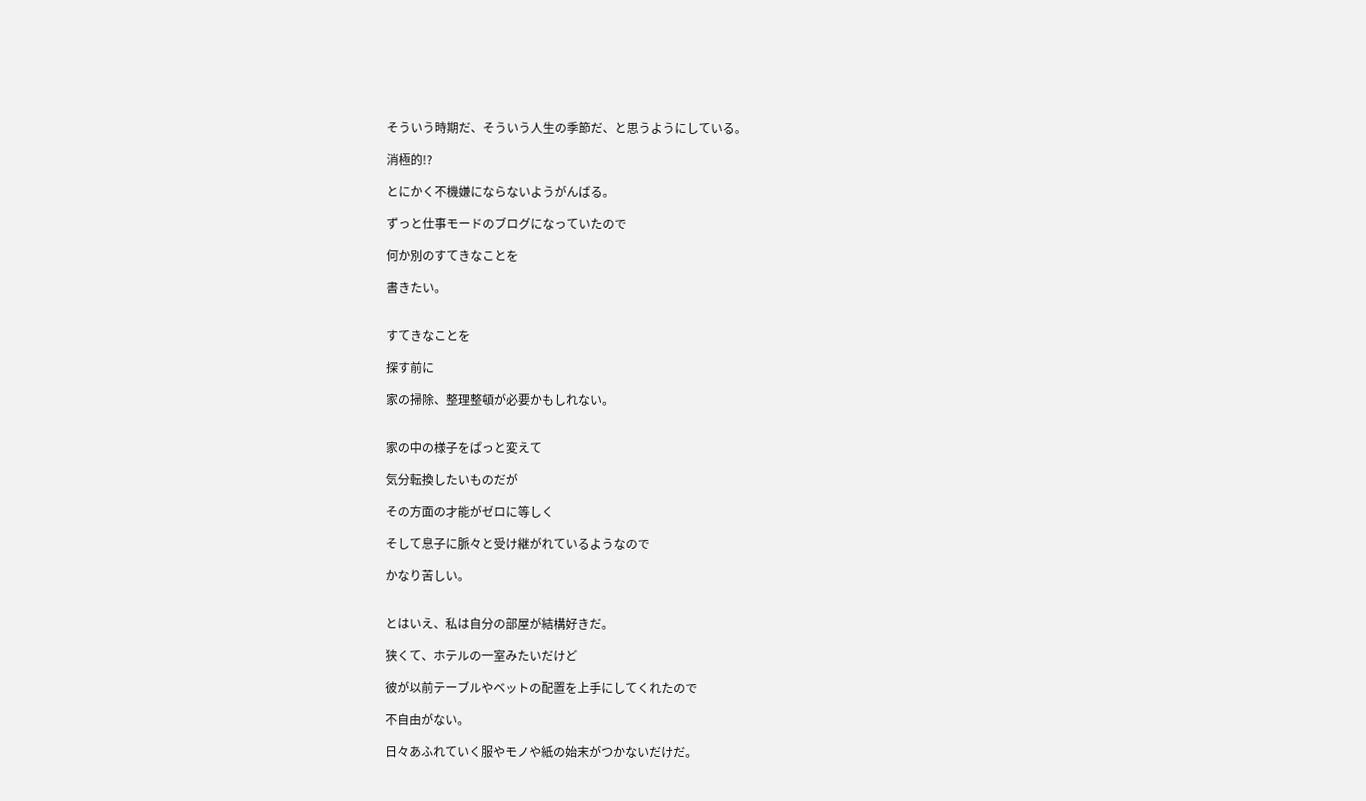そういう時期だ、そういう人生の季節だ、と思うようにしている。

消極的!?

とにかく不機嫌にならないようがんばる。

ずっと仕事モードのブログになっていたので

何か別のすてきなことを

書きたい。


すてきなことを

探す前に

家の掃除、整理整頓が必要かもしれない。


家の中の様子をぱっと変えて

気分転換したいものだが

その方面の才能がゼロに等しく

そして息子に脈々と受け継がれているようなので

かなり苦しい。


とはいえ、私は自分の部屋が結構好きだ。

狭くて、ホテルの一室みたいだけど

彼が以前テーブルやベットの配置を上手にしてくれたので

不自由がない。

日々あふれていく服やモノや紙の始末がつかないだけだ。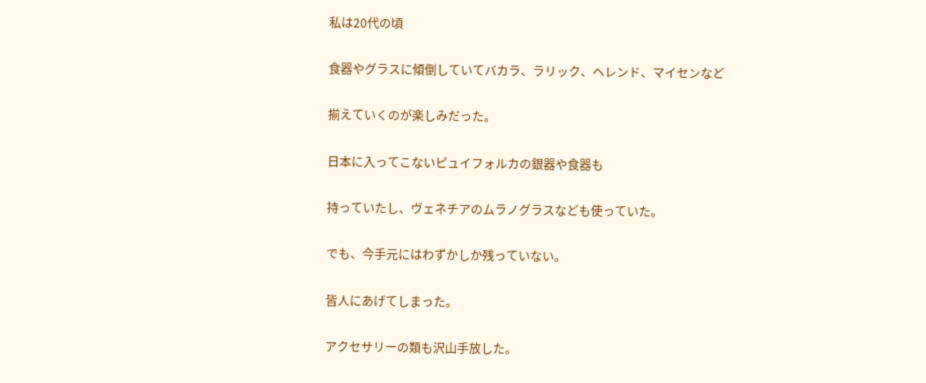私は20代の頃

食器やグラスに傾倒していてバカラ、ラリック、ヘレンド、マイセンなど

揃えていくのが楽しみだった。

日本に入ってこないピュイフォルカの銀器や食器も

持っていたし、ヴェネチアのムラノグラスなども使っていた。

でも、今手元にはわずかしか残っていない。

皆人にあげてしまった。

アクセサリーの類も沢山手放した。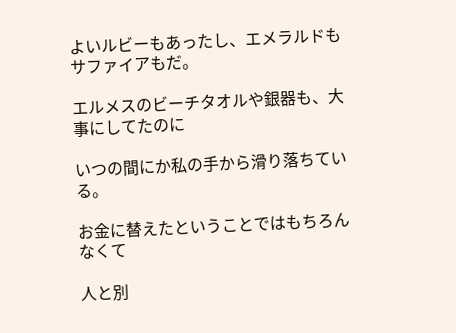よいルビーもあったし、エメラルドもサファイアもだ。

エルメスのビーチタオルや銀器も、大事にしてたのに

いつの間にか私の手から滑り落ちている。

お金に替えたということではもちろんなくて

人と別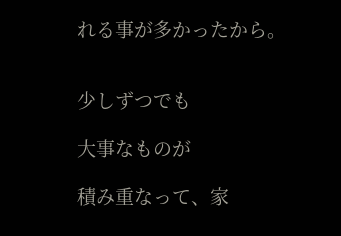れる事が多かったから。


少しずつでも

大事なものが

積み重なって、家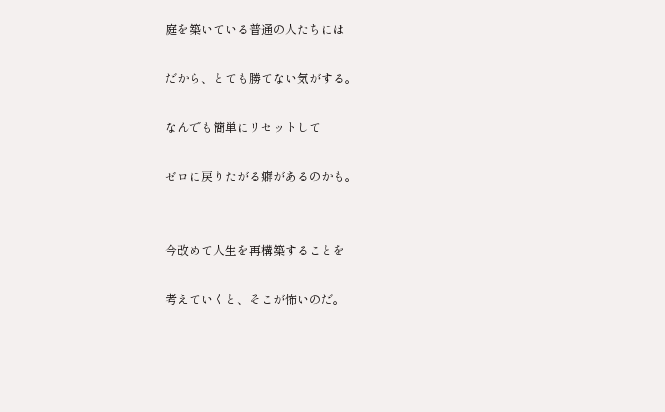庭を築いている普通の人たちには

だから、とても勝てない気がする。

なんでも簡単にリセットして

ゼロに戻りたがる癖があるのかも。


今改めて人生を再構築することを

考えていくと、そこが怖いのだ。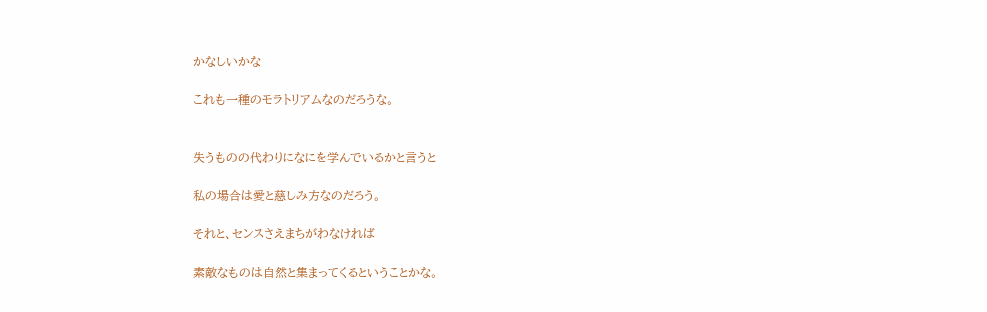かなしいかな

これも一種のモラトリアムなのだろうな。


失うものの代わりになにを学んでいるかと言うと

私の場合は愛と慈しみ方なのだろう。

それと、センスさえまちがわなければ

素敵なものは自然と集まってくるということかな。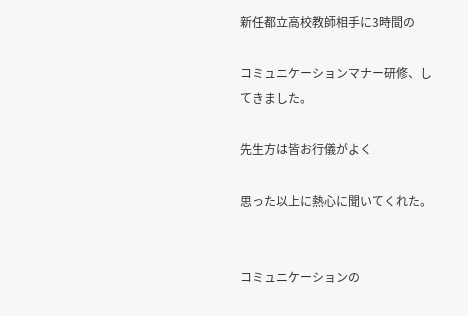新任都立高校教師相手に3時間の

コミュニケーションマナー研修、してきました。

先生方は皆お行儀がよく

思った以上に熱心に聞いてくれた。


コミュニケーションの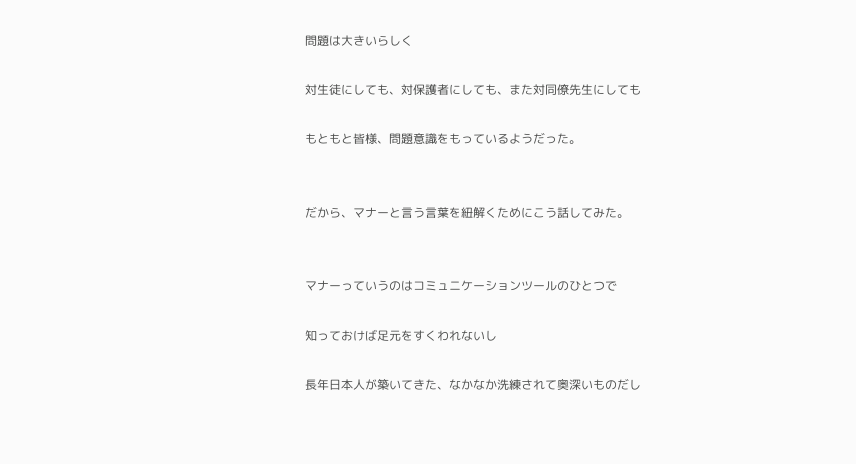問題は大きいらしく

対生徒にしても、対保護者にしても、また対同僚先生にしても

もともと皆様、問題意識をもっているようだった。


だから、マナーと言う言葉を紐解くためにこう話してみた。


マナーっていうのはコミュニケーションツールのひとつで

知っておけば足元をすくわれないし

長年日本人が築いてきた、なかなか洗練されて奥深いものだし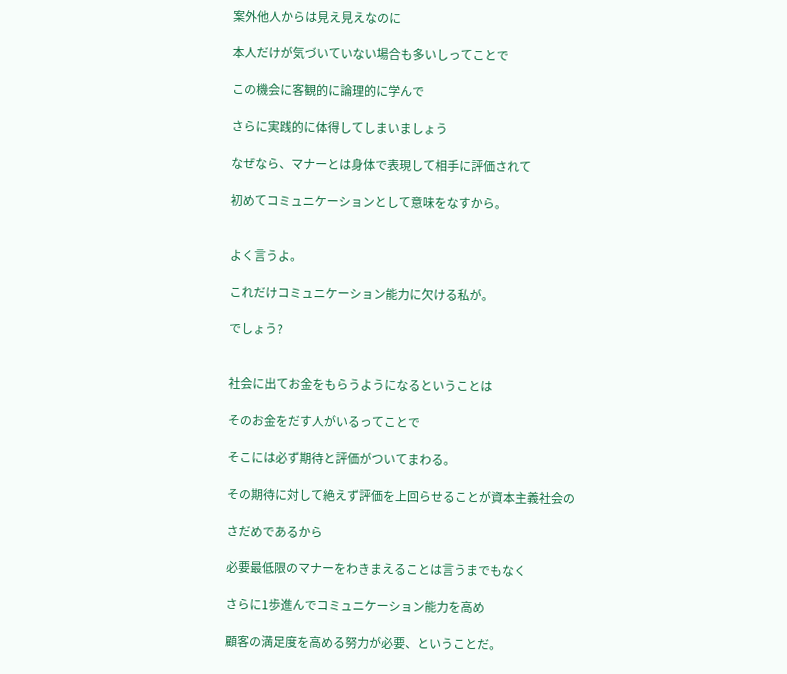案外他人からは見え見えなのに

本人だけが気づいていない場合も多いしってことで

この機会に客観的に論理的に学んで

さらに実践的に体得してしまいましょう

なぜなら、マナーとは身体で表現して相手に評価されて

初めてコミュニケーションとして意味をなすから。


よく言うよ。

これだけコミュニケーション能力に欠ける私が。

でしょう?


社会に出てお金をもらうようになるということは

そのお金をだす人がいるってことで

そこには必ず期待と評価がついてまわる。

その期待に対して絶えず評価を上回らせることが資本主義社会の

さだめであるから

必要最低限のマナーをわきまえることは言うまでもなく

さらに1歩進んでコミュニケーション能力を高め

顧客の満足度を高める努力が必要、ということだ。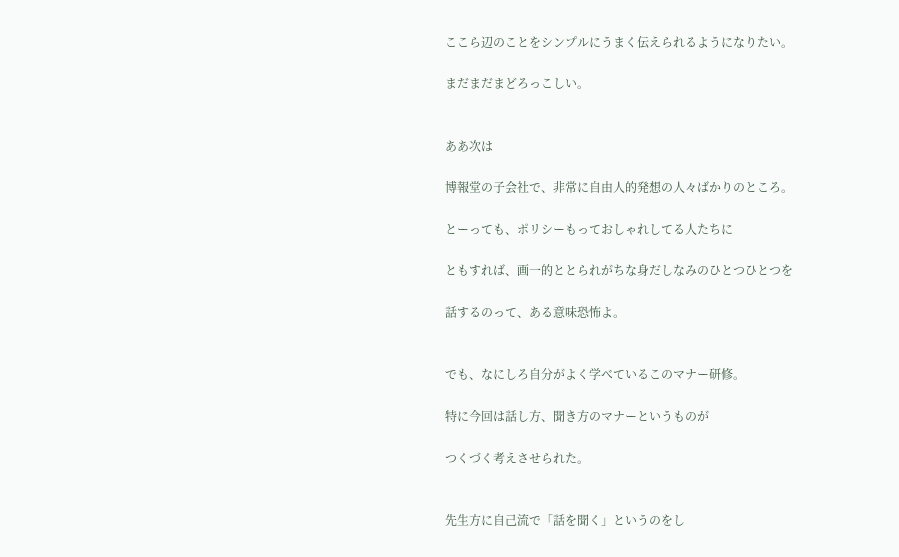ここら辺のことをシンプルにうまく伝えられるようになりたい。

まだまだまどろっこしい。


ああ次は

博報堂の子会社で、非常に自由人的発想の人々ばかりのところ。

とーっても、ポリシーもっておしゃれしてる人たちに

ともすれば、画一的ととられがちな身だしなみのひとつひとつを

話するのって、ある意味恐怖よ。


でも、なにしろ自分がよく学べているこのマナー研修。

特に今回は話し方、聞き方のマナーというものが

つくづく考えさせられた。


先生方に自己流で「話を聞く」というのをし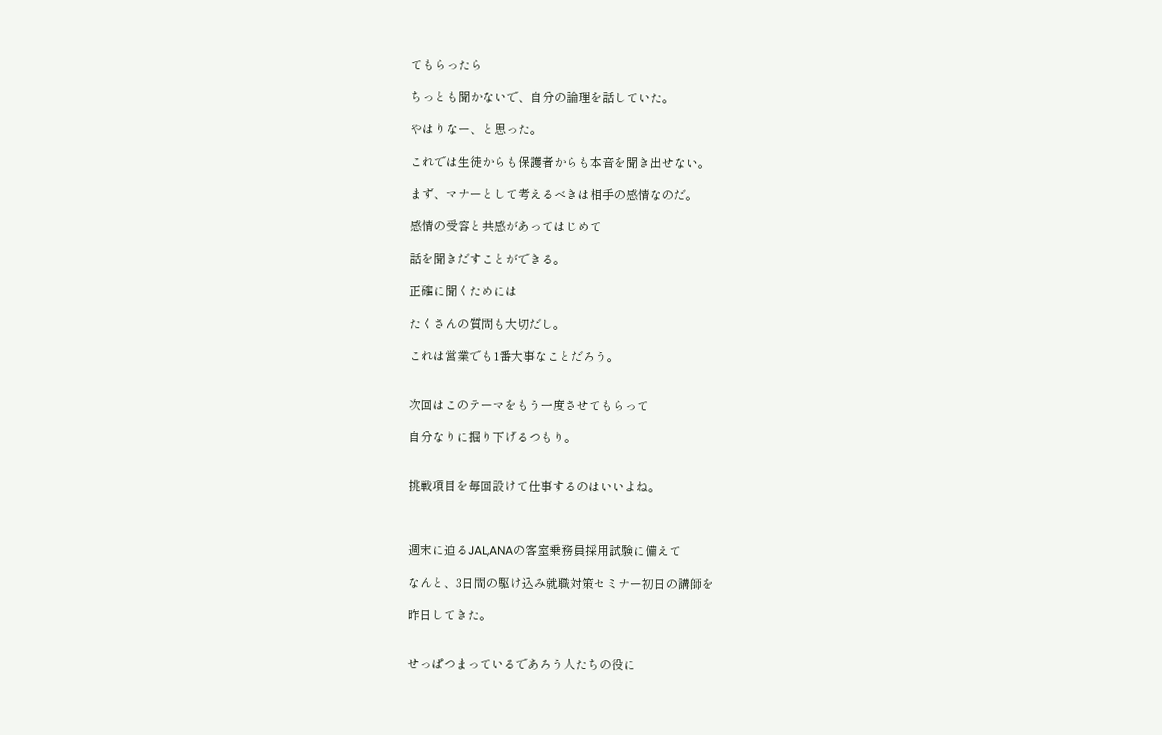てもらったら

ちっとも聞かないで、自分の論理を話していた。

やはりなー、と思った。

これでは生徒からも保護者からも本音を聞き出せない。

まず、マナーとして考えるべきは相手の感情なのだ。

感情の受容と共感があってはじめて

話を聞きだすことができる。

正確に聞くためには

たくさんの質問も大切だし。

これは営業でも1番大事なことだろう。


次回はこのテーマをもう一度させてもらって

自分なりに掘り下げるつもり。


挑戦項目を毎回設けて仕事するのはいいよね。



週末に迫るJAL,ANAの客室乗務員採用試験に備えて

なんと、3日間の駆け込み就職対策セミナー初日の講師を

昨日してきた。


せっぱつまっているであろう人たちの役に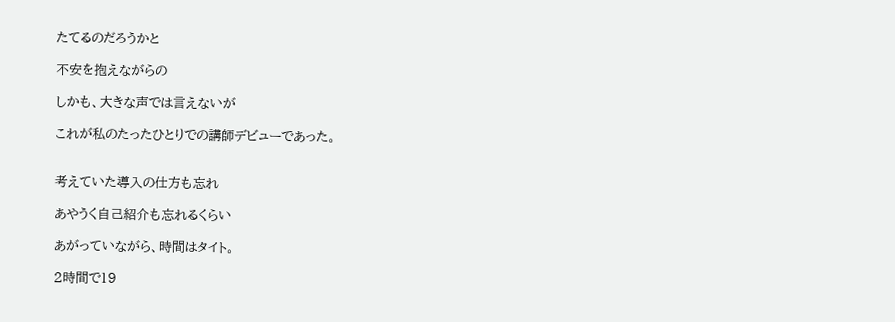たてるのだろうかと

不安を抱えながらの

しかも、大きな声では言えないが

これが私のたったひとりでの講師デビューであった。


考えていた導入の仕方も忘れ

あやうく自己紹介も忘れるくらい

あがっていながら、時間はタイト。

2時間で19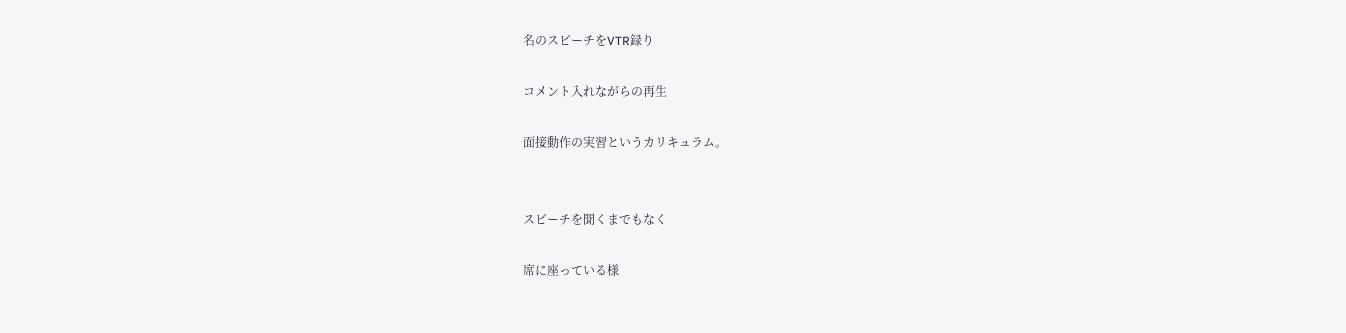名のスピーチをVTR録り

コメント入れながらの再生

面接動作の実習というカリキュラム。


スピーチを聞くまでもなく

席に座っている様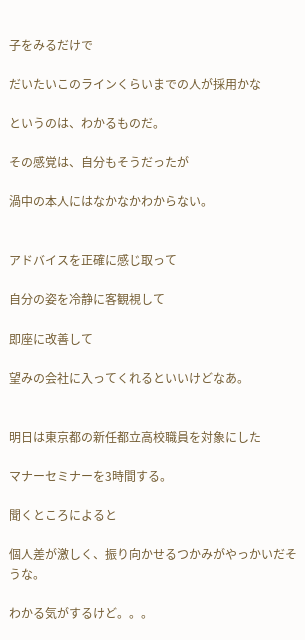子をみるだけで

だいたいこのラインくらいまでの人が採用かな

というのは、わかるものだ。

その感覚は、自分もそうだったが

渦中の本人にはなかなかわからない。


アドバイスを正確に感じ取って

自分の姿を冷静に客観視して

即座に改善して

望みの会社に入ってくれるといいけどなあ。


明日は東京都の新任都立高校職員を対象にした

マナーセミナーを3時間する。

聞くところによると

個人差が激しく、振り向かせるつかみがやっかいだそうな。

わかる気がするけど。。。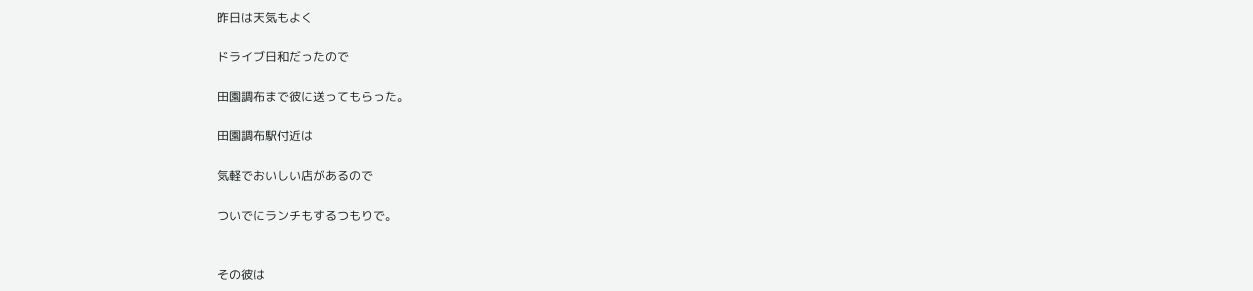昨日は天気もよく

ドライブ日和だったので

田園調布まで彼に送ってもらった。

田園調布駅付近は

気軽でおいしい店があるので

ついでにランチもするつもりで。


その彼は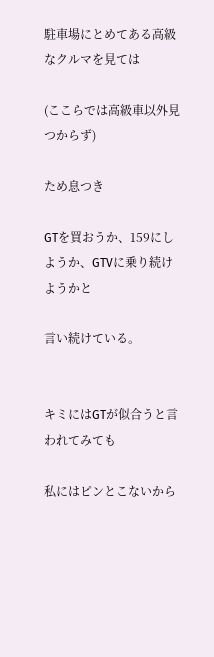駐車場にとめてある高級なクルマを見ては

(ここらでは高級車以外見つからず)

ため息つき

GTを買おうか、159にしようか、GTVに乗り続けようかと

言い続けている。


キミにはGTが似合うと言われてみても

私にはピンとこないから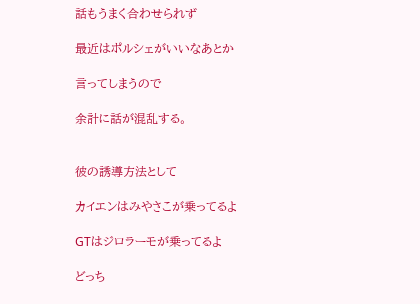話もうまく合わせられず

最近はポルシェがいいなあとか

言ってしまうので

余計に話が混乱する。


彼の誘導方法として

カイエンはみやさこが乗ってるよ

GTはジロラーモが乗ってるよ

どっち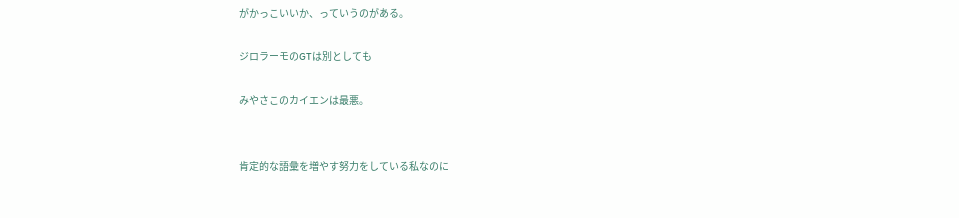がかっこいいか、っていうのがある。

ジロラーモのGTは別としても

みやさこのカイエンは最悪。


肯定的な語彙を増やす努力をしている私なのに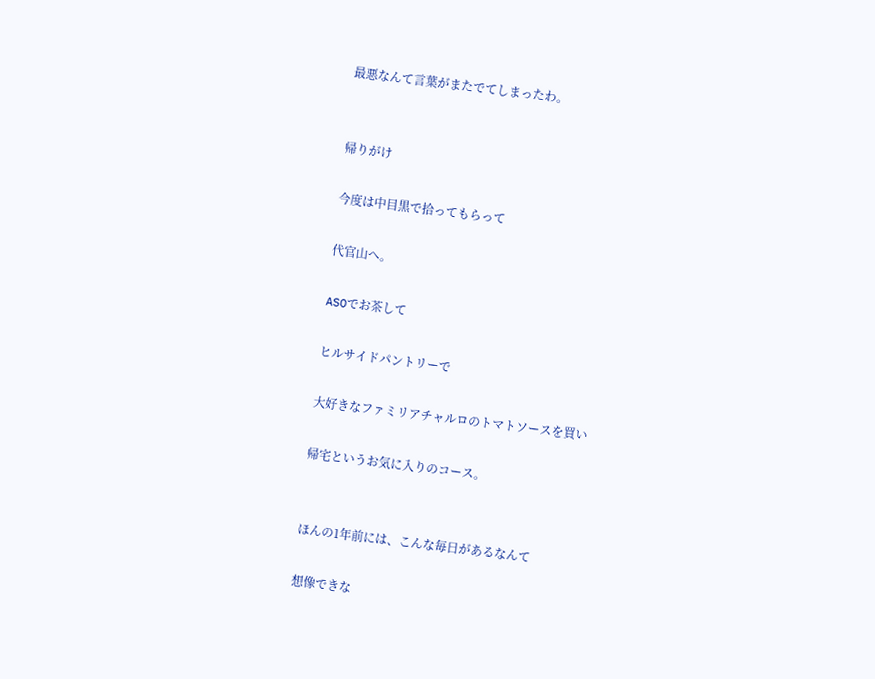最悪なんて言葉がまたでてしまったわ。


帰りがけ

今度は中目黒で拾ってもらって

代官山へ。

ASOでお茶して

ヒルサイドパントリーで

大好きなファミリアチャルロのトマトソースを買い

帰宅というお気に入りのコース。


ほんの1年前には、こんな毎日があるなんて

想像できな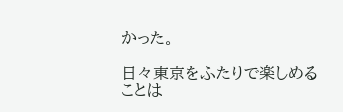かった。

日々東京をふたりで楽しめることは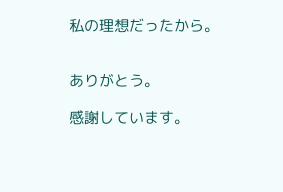私の理想だったから。


ありがとう。

感謝しています。